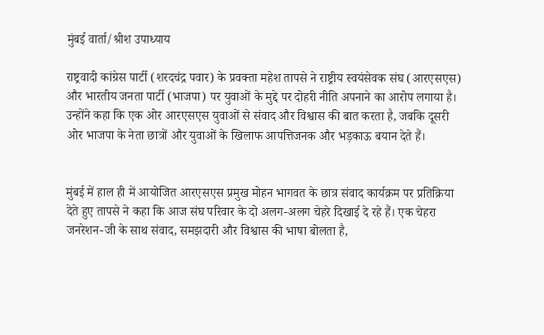मुंबई वार्ता/श्रीश उपाध्याय

राष्ट्रवादी कांग्रेस पार्टी (शरदचंद्र पवार) के प्रवक्ता महेश तापसे ने राष्ट्रीय स्वयंसेवक संघ (आरएसएस) और भारतीय जनता पार्टी (भाजपा) पर युवाओं के मुद्दे पर दोहरी नीति अपनाने का आरोप लगाया है। उन्होंने कहा कि एक ओर आरएसएस युवाओं से संवाद और विश्वास की बात करता है, जबकि दूसरी ओर भाजपा के नेता छात्रों और युवाओं के खिलाफ आपत्तिजनक और भड़काऊ बयान देते हैं।


मुंबई में हाल ही में आयोजित आरएसएस प्रमुख मोहन भागवत के छात्र संवाद कार्यक्रम पर प्रतिक्रिया देते हुए तापसे ने कहा कि आज संघ परिवार के दो अलग-अलग चेहरे दिखाई दे रहे हैं। एक चेहरा जनरेशन-जी के साथ संवाद, समझदारी और विश्वास की भाषा बोलता है,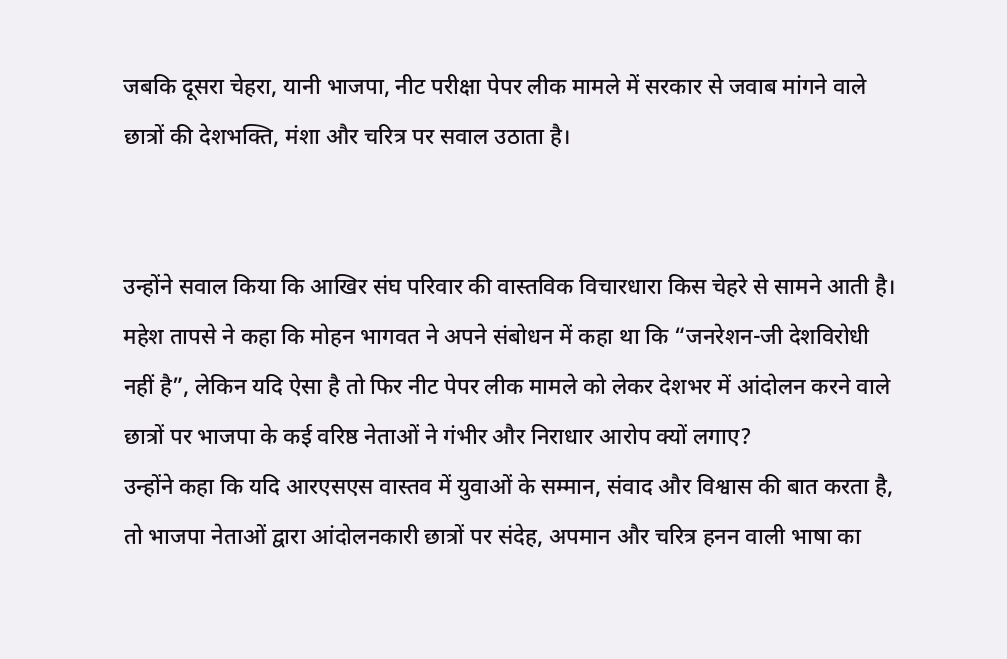जबकि दूसरा चेहरा, यानी भाजपा, नीट परीक्षा पेपर लीक मामले में सरकार से जवाब मांगने वाले छात्रों की देशभक्ति, मंशा और चरित्र पर सवाल उठाता है।


उन्होंने सवाल किया कि आखिर संघ परिवार की वास्तविक विचारधारा किस चेहरे से सामने आती है।
महेश तापसे ने कहा कि मोहन भागवत ने अपने संबोधन में कहा था कि “जनरेशन-जी देशविरोधी नहीं है”, लेकिन यदि ऐसा है तो फिर नीट पेपर लीक मामले को लेकर देशभर में आंदोलन करने वाले छात्रों पर भाजपा के कई वरिष्ठ नेताओं ने गंभीर और निराधार आरोप क्यों लगाए?
उन्होंने कहा कि यदि आरएसएस वास्तव में युवाओं के सम्मान, संवाद और विश्वास की बात करता है, तो भाजपा नेताओं द्वारा आंदोलनकारी छात्रों पर संदेह, अपमान और चरित्र हनन वाली भाषा का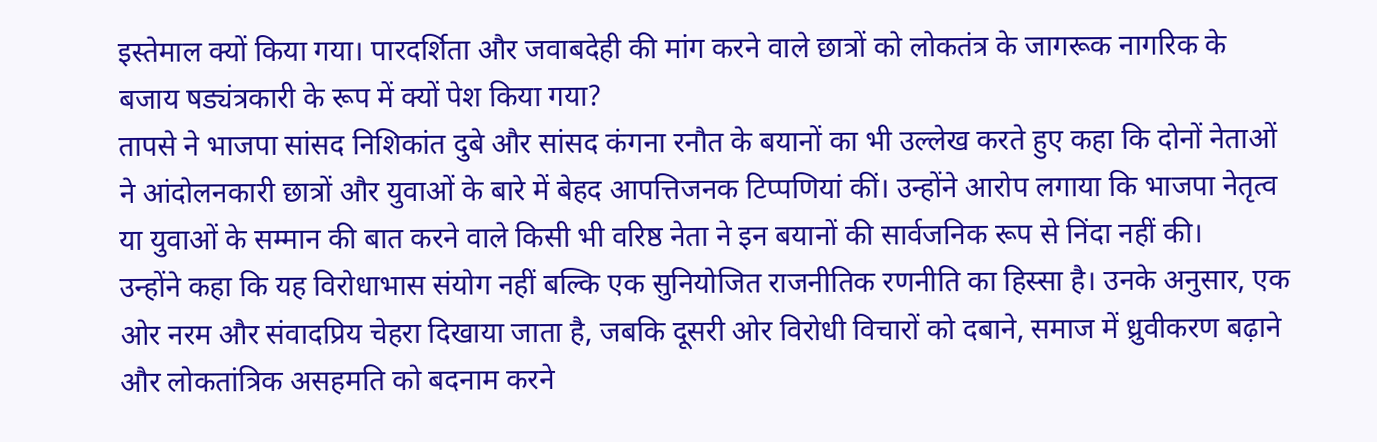इस्तेमाल क्यों किया गया। पारदर्शिता और जवाबदेही की मांग करने वाले छात्रों को लोकतंत्र के जागरूक नागरिक के बजाय षड्यंत्रकारी के रूप में क्यों पेश किया गया?
तापसे ने भाजपा सांसद निशिकांत दुबे और सांसद कंगना रनौत के बयानों का भी उल्लेख करते हुए कहा कि दोनों नेताओं ने आंदोलनकारी छात्रों और युवाओं के बारे में बेहद आपत्तिजनक टिप्पणियां कीं। उन्होंने आरोप लगाया कि भाजपा नेतृत्व या युवाओं के सम्मान की बात करने वाले किसी भी वरिष्ठ नेता ने इन बयानों की सार्वजनिक रूप से निंदा नहीं की।
उन्होंने कहा कि यह विरोधाभास संयोग नहीं बल्कि एक सुनियोजित राजनीतिक रणनीति का हिस्सा है। उनके अनुसार, एक ओर नरम और संवादप्रिय चेहरा दिखाया जाता है, जबकि दूसरी ओर विरोधी विचारों को दबाने, समाज में ध्रुवीकरण बढ़ाने और लोकतांत्रिक असहमति को बदनाम करने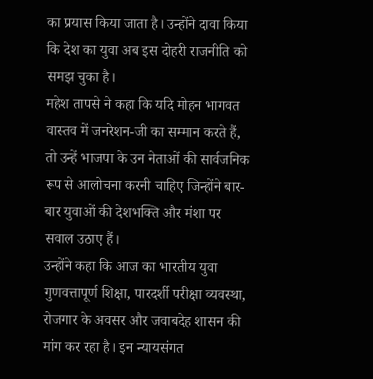का प्रयास किया जाता है। उन्होंने दावा किया कि देश का युवा अब इस दोहरी राजनीति को समझ चुका है।
महेश तापसे ने कहा कि यदि मोहन भागवत वास्तव में जनरेशन-जी का सम्मान करते हैं, तो उन्हें भाजपा के उन नेताओं की सार्वजनिक रूप से आलोचना करनी चाहिए जिन्होंने बार-बार युवाओं की देशभक्ति और मंशा पर सवाल उठाए हैं।
उन्होंने कहा कि आज का भारतीय युवा गुणवत्तापूर्ण शिक्षा, पारदर्शी परीक्षा व्यवस्था, रोजगार के अवसर और जवाबदेह शासन की मांग कर रहा है। इन न्यायसंगत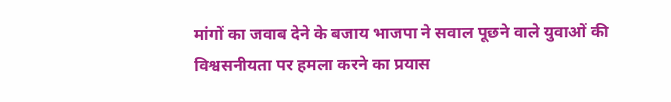मांगों का जवाब देने के बजाय भाजपा ने सवाल पूछने वाले युवाओं की विश्वसनीयता पर हमला करने का प्रयास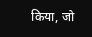किया, जो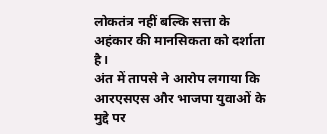लोकतंत्र नहीं बल्कि सत्ता के अहंकार की मानसिकता को दर्शाता है।
अंत में तापसे ने आरोप लगाया कि आरएसएस और भाजपा युवाओं के मुद्दे पर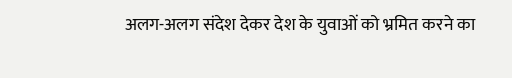अलग-अलग संदेश देकर देश के युवाओं को भ्रमित करने का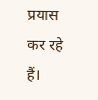प्रयास कर रहे हैं।